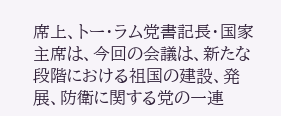席上、トー・ラム党書記長・国家主席は、今回の会議は、新たな段階における祖国の建設、発展、防衛に関する党の一連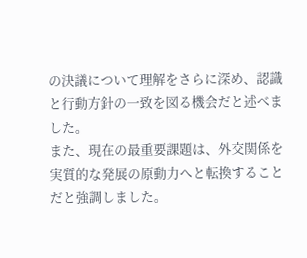の決議について理解をさらに深め、認識と行動方針の一致を図る機会だと述べました。
また、現在の最重要課題は、外交関係を実質的な発展の原動力へと転換することだと強調しました。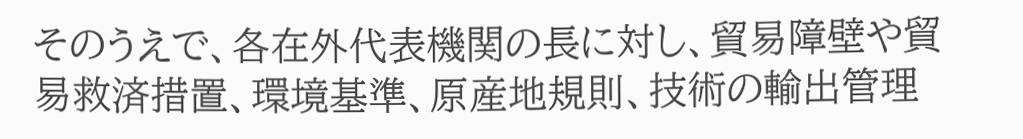そのうえで、各在外代表機関の長に対し、貿易障壁や貿易救済措置、環境基準、原産地規則、技術の輸出管理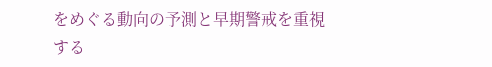をめぐる動向の予測と早期警戒を重視する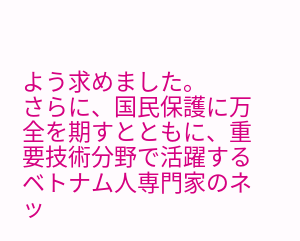よう求めました。
さらに、国民保護に万全を期すとともに、重要技術分野で活躍するベトナム人専門家のネッ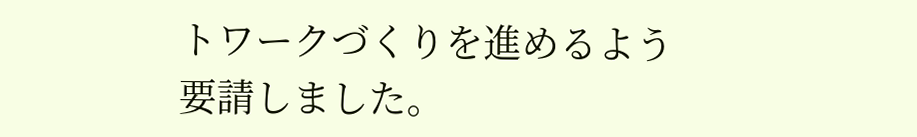トワークづくりを進めるよう要請しました。